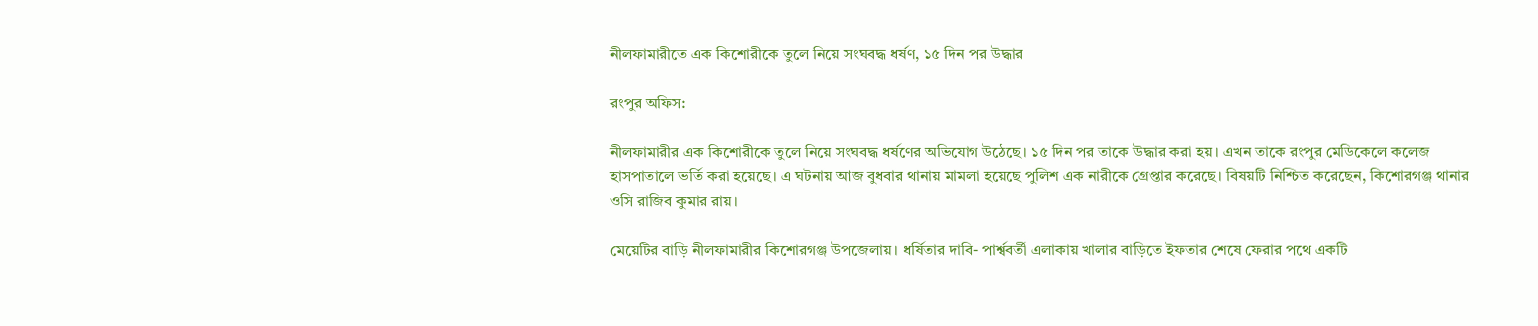নীলফামারীতে এক কিশোরীকে তুলে নিয়ে সংঘবদ্ধ ধর্ষণ, ১৫ দিন পর উদ্ধার

রংপুর অফিস:

নীলফামারীর এক কিশোরীকে তুলে নিয়ে সংঘবদ্ধ ধর্ষণের অভিযোগ উঠেছে। ১৫ দিন পর তাকে উদ্ধার করা হয়। এখন তাকে রংপুর মেডিকেলে কলেজ হাসপাতালে ভর্তি করা হয়েছে। এ ঘটনায় আজ বুধবার থানায় মামলা হয়েছে পুলিশ এক নারীকে গ্রেপ্তার করেছে। বিষয়টি নিশ্চিত করেছেন, কিশোরগঞ্জ থানার ওসি রাজিব কুমার রায়।

মেয়েটির বাড়ি নীলফামারীর কিশোরগঞ্জ উপজেলায়। ধর্ষিতার দাবি- পার্শ্ববর্তী এলাকায় খালার বাড়িতে ইফতার শেষে ফেরার পথে একটি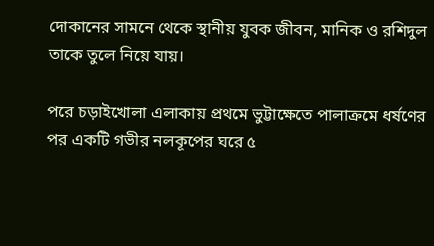দোকানের সামনে থেকে স্থানীয় যুবক জীবন, মানিক ও রশিদুল তাকে তুলে নিয়ে যায়।

পরে চড়াইখোলা এলাকায় প্রথমে ভুট্টাক্ষেতে পালাক্রমে ধর্ষণের পর একটি গভীর নলকূপের ঘরে ৫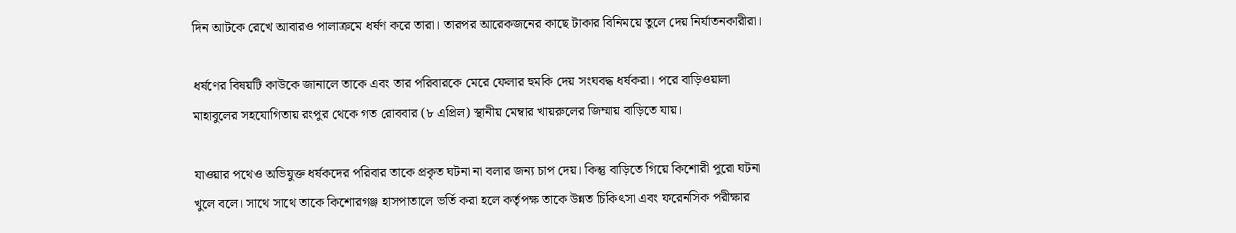দিন আটকে রেখে আবারও পালাক্রমে ধর্ষণ করে তারা। তারপর আরেকজনের কাছে টাকার বিনিময়ে তুলে দেয় নির্যাতনকারীরা।

ধর্ষণের বিষয়টি কাউকে জানালে তাকে এবং তার পরিবারকে মেরে ফেলার হুমকি দেয় সংঘবদ্ধ ধর্ষকরা। পরে বাড়িওয়ালা মাহাবুলের সহযোগিতায় রংপুর থেকে গত রোববার (৮ এপ্রিল) স্থানীয় মেম্বার খায়রুলের জিম্মায় বাড়িতে যায়।

যাওয়ার পথেও অভিযুক্ত ধর্ষকদের পরিবার তাকে প্রকৃত ঘটনা না বলার জন্য চাপ দেয়। কিন্তু বাড়িতে গিয়ে কিশোরী পুরো ঘটনা খুলে বলে। সাথে সাথে তাকে কিশোরগঞ্জ হাসপাতালে ভর্তি করা হলে কর্তৃপক্ষ তাকে উন্নত চিকিৎসা এবং ফরেনসিক পরীক্ষার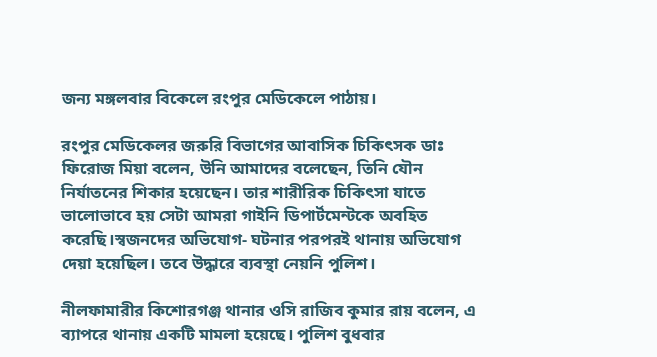জন্য মঙ্গলবার বিকেলে রংপুর মেডিকেলে পাঠায়।

রংপুর মেডিকেলর জরুরি বিভাগের আবাসিক চিকিৎসক ডাঃ ফিরোজ মিয়া বলেন, উনি আমাদের বলেছেন, তিনি যৌন নির্যাতনের শিকার হয়েছেন। তার শারীরিক চিকিৎসা যাতে ভালোভাবে হয় সেটা আমরা গাইনি ডিপার্টমেন্টকে অবহিত করেছি।স্বজনদের অভিযোগ- ঘটনার পরপরই থানায় অভিযোগ দেয়া হয়েছিল। তবে উদ্ধারে ব্যবস্থা নেয়নি পুলিশ।

নীলফামারীর কিশোরগঞ্জ থানার ওসি রাজিব কুমার রায় বলেন, এ ব্যাপরে থানায় একটি মামলা হয়েছে। পুলিশ বুধবার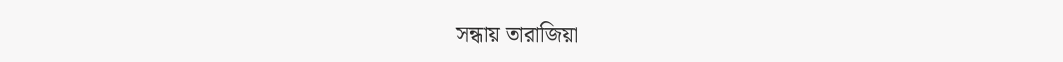সন্ধায় তারাজিয়া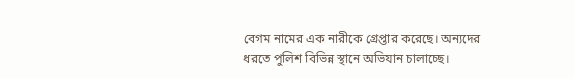বেগম নামের এক নারীকে গ্রেপ্তার করেছে। অন্যদের ধরতে পুলিশ বিভিন্ন স্থানে অভিযান চালাচ্ছে।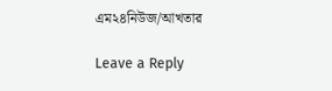এম২৪নিউজ/আখতার

Leave a Reply